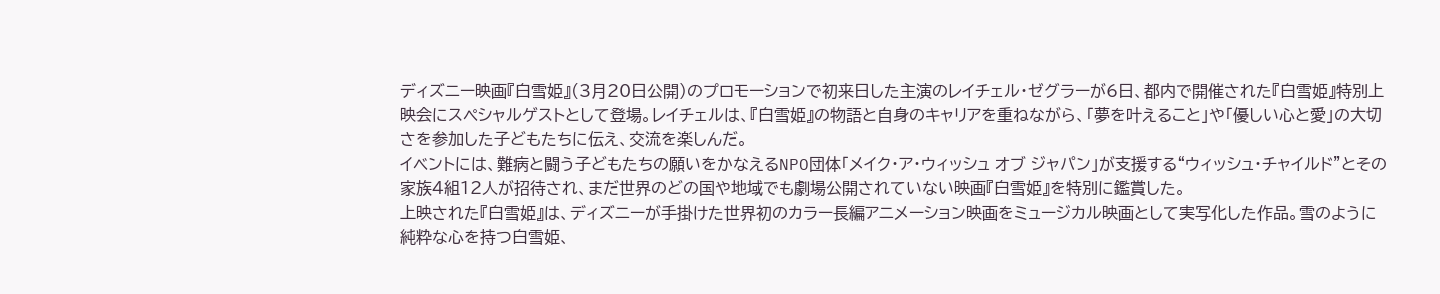ディズニー映画『白雪姫』(3月20日公開)のプロモーションで初来日した主演のレイチェル・ゼグラーが6日、都内で開催された『白雪姫』特別上映会にスペシャルゲストとして登場。レイチェルは、『白雪姫』の物語と自身のキャリアを重ねながら、「夢を叶えること」や「優しい心と愛」の大切さを参加した子どもたちに伝え、交流を楽しんだ。
イベントには、難病と闘う子どもたちの願いをかなえるNPO団体「メイク・ア・ウィッシュ オブ ジャパン」が支援する“ウィッシュ・チャイルド”とその家族4組12人が招待され、まだ世界のどの国や地域でも劇場公開されていない映画『白雪姫』を特別に鑑賞した。
上映された『白雪姫』は、ディズニーが手掛けた世界初のカラー長編アニメーション映画をミュージカル映画として実写化した作品。雪のように純粋な心を持つ白雪姫、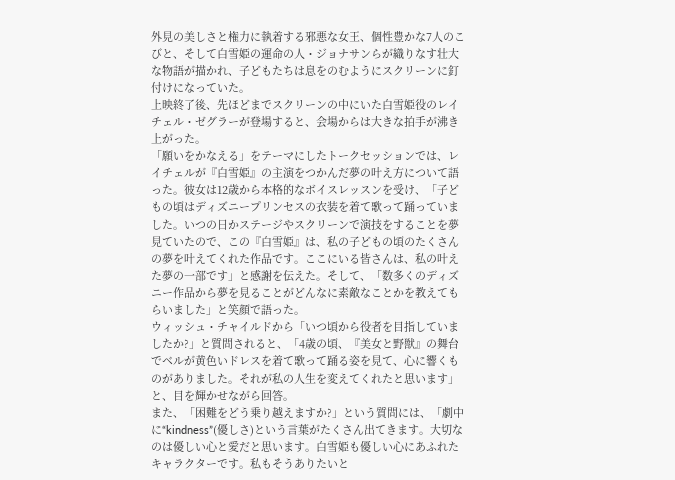外見の美しさと権力に執着する邪悪な女王、個性豊かな7人のこびと、そして白雪姫の運命の人・ジョナサンらが織りなす壮大な物語が描かれ、子どもたちは息をのむようにスクリーンに釘付けになっていた。
上映終了後、先ほどまでスクリーンの中にいた白雪姫役のレイチェル・ゼグラーが登場すると、会場からは大きな拍手が沸き上がった。
「願いをかなえる」をテーマにしたトークセッションでは、レイチェルが『白雪姫』の主演をつかんだ夢の叶え方について語った。彼女は12歳から本格的なボイスレッスンを受け、「子どもの頃はディズニープリンセスの衣装を着て歌って踊っていました。いつの日かステージやスクリーンで演技をすることを夢見ていたので、この『白雪姫』は、私の子どもの頃のたくさんの夢を叶えてくれた作品です。ここにいる皆さんは、私の叶えた夢の一部です」と感謝を伝えた。そして、「数多くのディズニー作品から夢を見ることがどんなに素敵なことかを教えてもらいました」と笑顔で語った。
ウィッシュ・チャイルドから「いつ頃から役者を目指していましたか?」と質問されると、「4歳の頃、『美女と野獣』の舞台でベルが黄色いドレスを着て歌って踊る姿を見て、心に響くものがありました。それが私の人生を変えてくれたと思います」と、目を輝かせながら回答。
また、「困難をどう乗り越えますか?」という質問には、「劇中に“kindness”(優しさ)という言葉がたくさん出てきます。大切なのは優しい心と愛だと思います。白雪姫も優しい心にあふれたキャラクターです。私もそうありたいと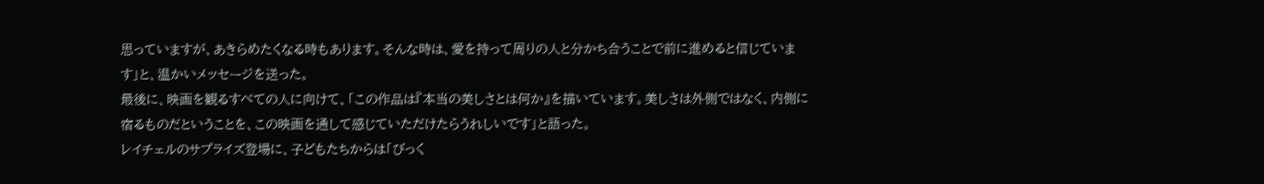思っていますが、あきらめたくなる時もあります。そんな時は、愛を持って周りの人と分かち合うことで前に進めると信じています」と、温かいメッセージを送った。
最後に、映画を観るすべての人に向けて、「この作品は『本当の美しさとは何か』を描いています。美しさは外側ではなく、内側に宿るものだということを、この映画を通して感じていただけたらうれしいです」と語った。
レイチェルのサプライズ登場に、子どもたちからは「びっく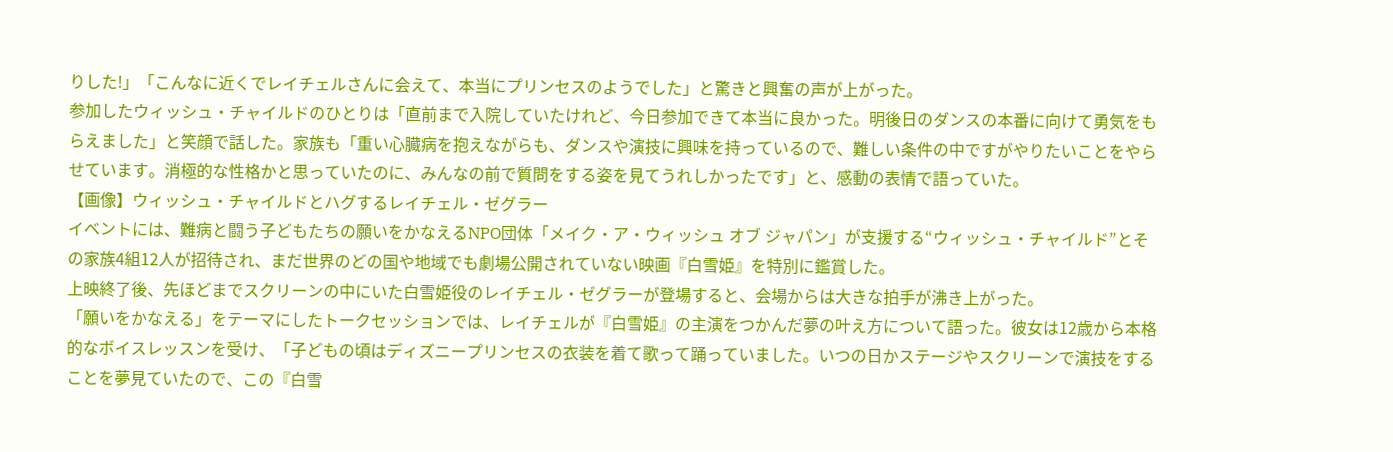りした!」「こんなに近くでレイチェルさんに会えて、本当にプリンセスのようでした」と驚きと興奮の声が上がった。
参加したウィッシュ・チャイルドのひとりは「直前まで入院していたけれど、今日参加できて本当に良かった。明後日のダンスの本番に向けて勇気をもらえました」と笑顔で話した。家族も「重い心臓病を抱えながらも、ダンスや演技に興味を持っているので、難しい条件の中ですがやりたいことをやらせています。消極的な性格かと思っていたのに、みんなの前で質問をする姿を見てうれしかったです」と、感動の表情で語っていた。
【画像】ウィッシュ・チャイルドとハグするレイチェル・ゼグラー
イベントには、難病と闘う子どもたちの願いをかなえるNPO団体「メイク・ア・ウィッシュ オブ ジャパン」が支援する“ウィッシュ・チャイルド”とその家族4組12人が招待され、まだ世界のどの国や地域でも劇場公開されていない映画『白雪姫』を特別に鑑賞した。
上映終了後、先ほどまでスクリーンの中にいた白雪姫役のレイチェル・ゼグラーが登場すると、会場からは大きな拍手が沸き上がった。
「願いをかなえる」をテーマにしたトークセッションでは、レイチェルが『白雪姫』の主演をつかんだ夢の叶え方について語った。彼女は12歳から本格的なボイスレッスンを受け、「子どもの頃はディズニープリンセスの衣装を着て歌って踊っていました。いつの日かステージやスクリーンで演技をすることを夢見ていたので、この『白雪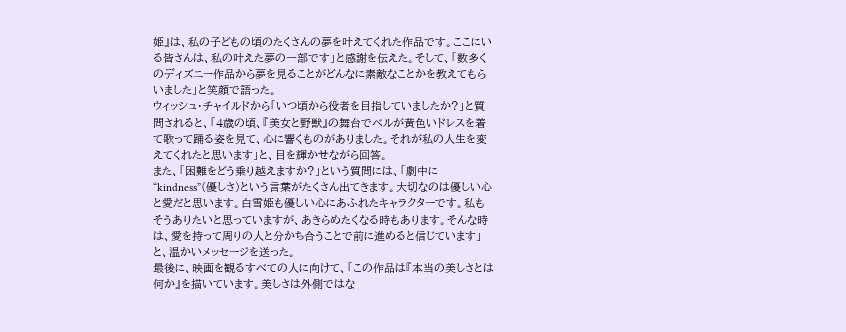姫』は、私の子どもの頃のたくさんの夢を叶えてくれた作品です。ここにいる皆さんは、私の叶えた夢の一部です」と感謝を伝えた。そして、「数多くのディズニー作品から夢を見ることがどんなに素敵なことかを教えてもらいました」と笑顔で語った。
ウィッシュ・チャイルドから「いつ頃から役者を目指していましたか?」と質問されると、「4歳の頃、『美女と野獣』の舞台でベルが黄色いドレスを着て歌って踊る姿を見て、心に響くものがありました。それが私の人生を変えてくれたと思います」と、目を輝かせながら回答。
また、「困難をどう乗り越えますか?」という質問には、「劇中に“kindness”(優しさ)という言葉がたくさん出てきます。大切なのは優しい心と愛だと思います。白雪姫も優しい心にあふれたキャラクターです。私もそうありたいと思っていますが、あきらめたくなる時もあります。そんな時は、愛を持って周りの人と分かち合うことで前に進めると信じています」と、温かいメッセージを送った。
最後に、映画を観るすべての人に向けて、「この作品は『本当の美しさとは何か』を描いています。美しさは外側ではな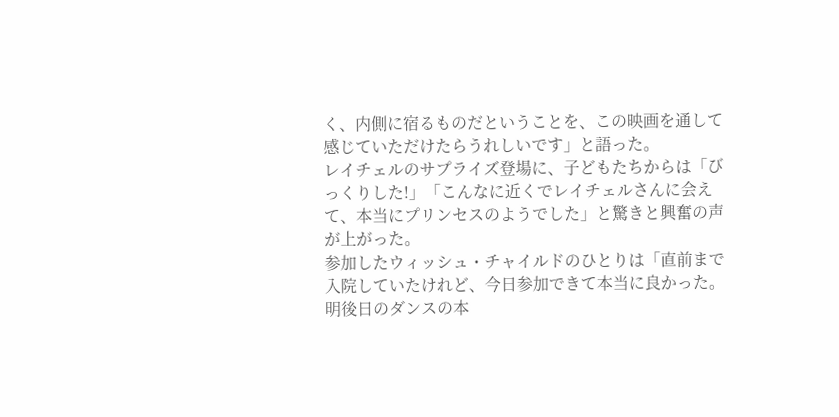く、内側に宿るものだということを、この映画を通して感じていただけたらうれしいです」と語った。
レイチェルのサプライズ登場に、子どもたちからは「びっくりした!」「こんなに近くでレイチェルさんに会えて、本当にプリンセスのようでした」と驚きと興奮の声が上がった。
参加したウィッシュ・チャイルドのひとりは「直前まで入院していたけれど、今日参加できて本当に良かった。明後日のダンスの本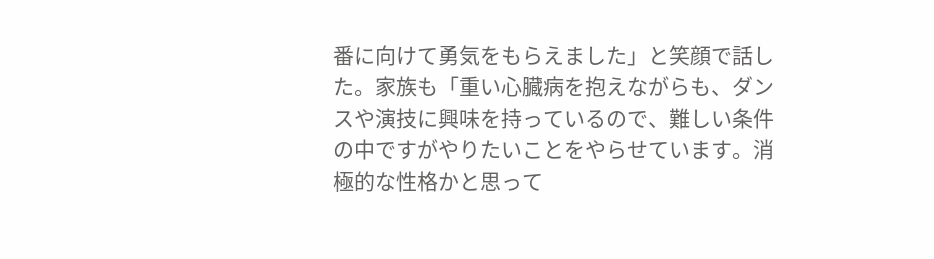番に向けて勇気をもらえました」と笑顔で話した。家族も「重い心臓病を抱えながらも、ダンスや演技に興味を持っているので、難しい条件の中ですがやりたいことをやらせています。消極的な性格かと思って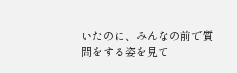いたのに、みんなの前で質問をする姿を見て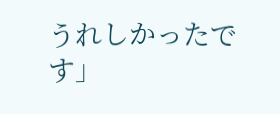うれしかったです」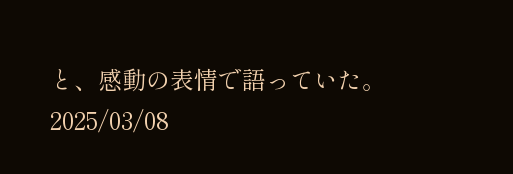と、感動の表情で語っていた。
2025/03/08